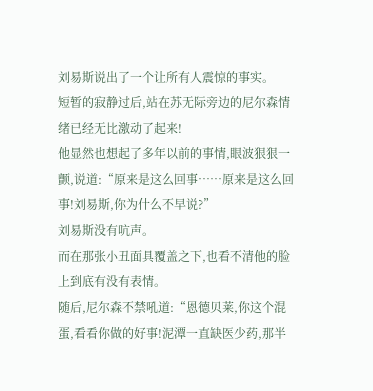刘易斯说出了一个让所有人震惊的事实。
短暂的寂静过后,站在苏无际旁边的尼尔森情绪已经无比激动了起来!
他显然也想起了多年以前的事情,眼波狠狠一颤,说道:“原来是这么回事……原来是这么回事!刘易斯,你为什么不早说?”
刘易斯没有吭声。
而在那张小丑面具覆盖之下,也看不清他的脸上到底有没有表情。
随后,尼尔森不禁吼道:“恩德贝莱,你这个混蛋,看看你做的好事!泥潭一直缺医少药,那半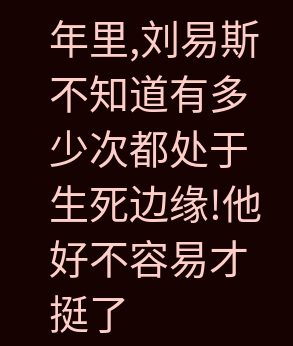年里,刘易斯不知道有多少次都处于生死边缘!他好不容易才挺了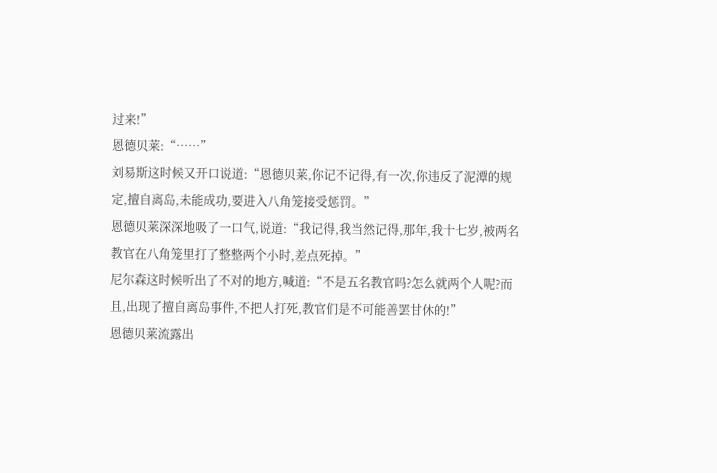过来!”
恩德贝莱:“……”
刘易斯这时候又开口说道:“恩德贝莱,你记不记得,有一次,你违反了泥潭的规定,擅自离岛,未能成功,要进入八角笼接受惩罚。”
恩德贝莱深深地吸了一口气,说道:“我记得,我当然记得,那年,我十七岁,被两名教官在八角笼里打了整整两个小时,差点死掉。”
尼尔森这时候听出了不对的地方,喊道:“不是五名教官吗?怎么就两个人呢?而且,出现了擅自离岛事件,不把人打死,教官们是不可能善罢甘休的!”
恩德贝莱流露出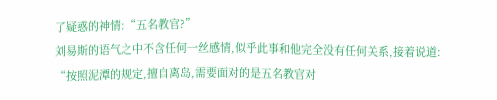了疑惑的神情:“五名教官?”
刘易斯的语气之中不含任何一丝感情,似乎此事和他完全没有任何关系,接着说道:
“按照泥潭的规定,擅自离岛,需要面对的是五名教官对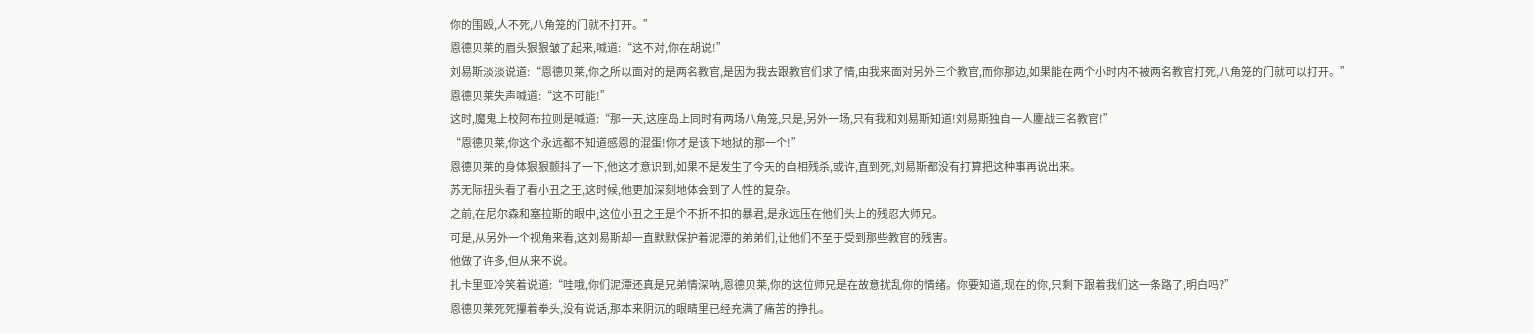你的围殴,人不死,八角笼的门就不打开。”
恩德贝莱的眉头狠狠皱了起来,喊道:“这不对,你在胡说!”
刘易斯淡淡说道:“恩德贝莱,你之所以面对的是两名教官,是因为我去跟教官们求了情,由我来面对另外三个教官,而你那边,如果能在两个小时内不被两名教官打死,八角笼的门就可以打开。”
恩德贝莱失声喊道:“这不可能!”
这时,魔鬼上校阿布拉则是喊道:“那一天,这座岛上同时有两场八角笼,只是,另外一场,只有我和刘易斯知道!刘易斯独自一人鏖战三名教官!”
“恩德贝莱,你这个永远都不知道感恩的混蛋!你才是该下地狱的那一个!”
恩德贝莱的身体狠狠颤抖了一下,他这才意识到,如果不是发生了今天的自相残杀,或许,直到死,刘易斯都没有打算把这种事再说出来。
苏无际扭头看了看小丑之王,这时候,他更加深刻地体会到了人性的复杂。
之前,在尼尔森和塞拉斯的眼中,这位小丑之王是个不折不扣的暴君,是永远压在他们头上的残忍大师兄。
可是,从另外一个视角来看,这刘易斯却一直默默保护着泥潭的弟弟们,让他们不至于受到那些教官的残害。
他做了许多,但从来不说。
扎卡里亚冷笑着说道:“哇哦,你们泥潭还真是兄弟情深呐,恩德贝莱,你的这位师兄是在故意扰乱你的情绪。你要知道,现在的你,只剩下跟着我们这一条路了,明白吗?”
恩德贝莱死死攥着拳头,没有说话,那本来阴沉的眼睛里已经充满了痛苦的挣扎。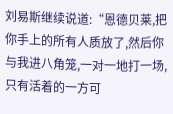刘易斯继续说道:“恩德贝莱,把你手上的所有人质放了,然后你与我进八角笼,一对一地打一场,只有活着的一方可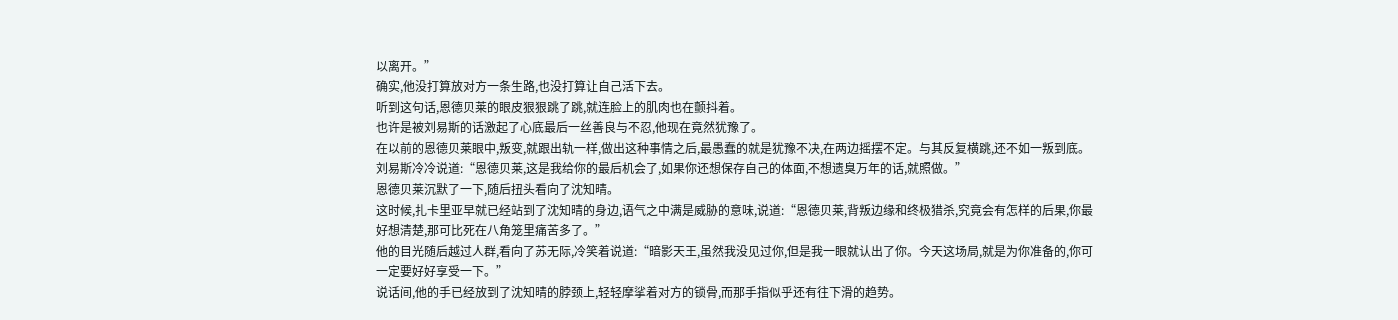以离开。”
确实,他没打算放对方一条生路,也没打算让自己活下去。
听到这句话,恩德贝莱的眼皮狠狠跳了跳,就连脸上的肌肉也在颤抖着。
也许是被刘易斯的话激起了心底最后一丝善良与不忍,他现在竟然犹豫了。
在以前的恩德贝莱眼中,叛变,就跟出轨一样,做出这种事情之后,最愚蠢的就是犹豫不决,在两边摇摆不定。与其反复横跳,还不如一叛到底。
刘易斯冷冷说道:“恩德贝莱,这是我给你的最后机会了,如果你还想保存自己的体面,不想遗臭万年的话,就照做。”
恩德贝莱沉默了一下,随后扭头看向了沈知晴。
这时候,扎卡里亚早就已经站到了沈知晴的身边,语气之中满是威胁的意味,说道:“恩德贝莱,背叛边缘和终极猎杀,究竟会有怎样的后果,你最好想清楚,那可比死在八角笼里痛苦多了。”
他的目光随后越过人群,看向了苏无际,冷笑着说道:“暗影天王,虽然我没见过你,但是我一眼就认出了你。今天这场局,就是为你准备的,你可一定要好好享受一下。”
说话间,他的手已经放到了沈知晴的脖颈上,轻轻摩挲着对方的锁骨,而那手指似乎还有往下滑的趋势。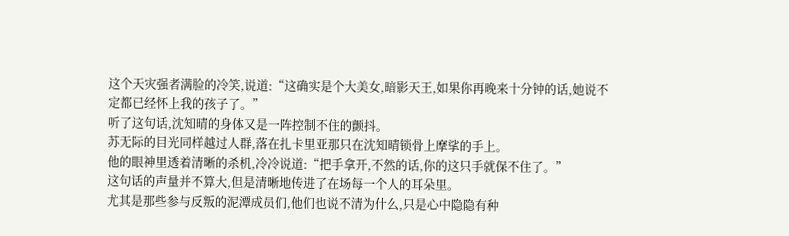这个天灾强者满脸的冷笑,说道:“这确实是个大美女,暗影天王,如果你再晚来十分钟的话,她说不定都已经怀上我的孩子了。”
听了这句话,沈知晴的身体又是一阵控制不住的颤抖。
苏无际的目光同样越过人群,落在扎卡里亚那只在沈知晴锁骨上摩挲的手上。
他的眼神里透着清晰的杀机,冷冷说道:“把手拿开,不然的话,你的这只手就保不住了。”
这句话的声量并不算大,但是清晰地传进了在场每一个人的耳朵里。
尤其是那些参与反叛的泥潭成员们,他们也说不清为什么,只是心中隐隐有种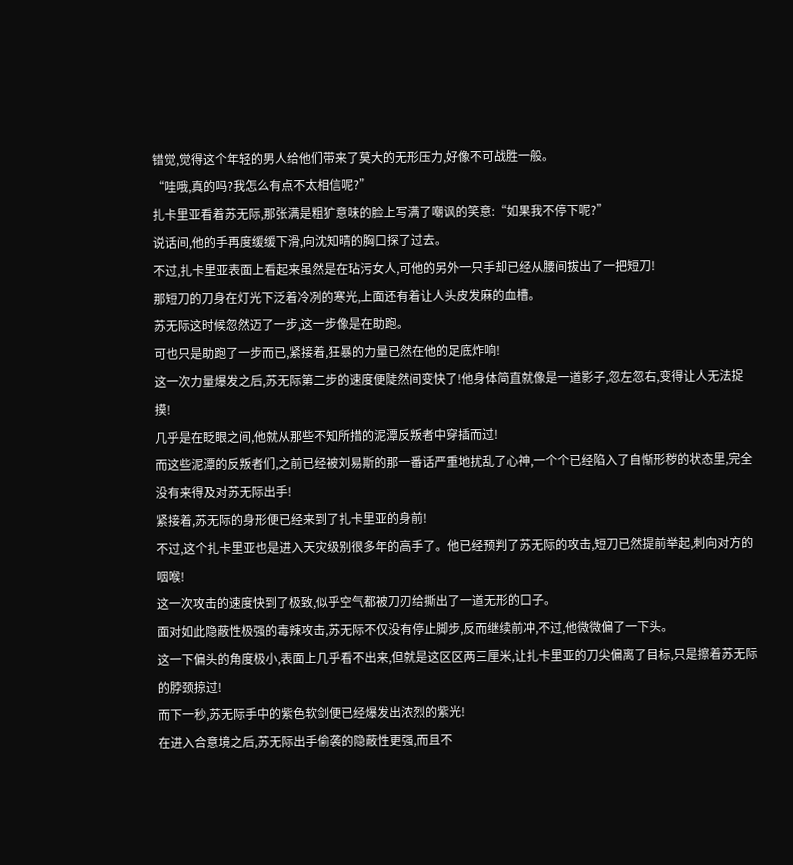错觉,觉得这个年轻的男人给他们带来了莫大的无形压力,好像不可战胜一般。
“哇哦,真的吗?我怎么有点不太相信呢?”
扎卡里亚看着苏无际,那张满是粗犷意味的脸上写满了嘲讽的笑意:“如果我不停下呢?”
说话间,他的手再度缓缓下滑,向沈知晴的胸口探了过去。
不过,扎卡里亚表面上看起来虽然是在玷污女人,可他的另外一只手却已经从腰间拔出了一把短刀!
那短刀的刀身在灯光下泛着冷冽的寒光,上面还有着让人头皮发麻的血槽。
苏无际这时候忽然迈了一步,这一步像是在助跑。
可也只是助跑了一步而已,紧接着,狂暴的力量已然在他的足底炸响!
这一次力量爆发之后,苏无际第二步的速度便陡然间变快了!他身体简直就像是一道影子,忽左忽右,变得让人无法捉摸!
几乎是在眨眼之间,他就从那些不知所措的泥潭反叛者中穿插而过!
而这些泥潭的反叛者们,之前已经被刘易斯的那一番话严重地扰乱了心神,一个个已经陷入了自惭形秽的状态里,完全没有来得及对苏无际出手!
紧接着,苏无际的身形便已经来到了扎卡里亚的身前!
不过,这个扎卡里亚也是进入天灾级别很多年的高手了。他已经预判了苏无际的攻击,短刀已然提前举起,刺向对方的咽喉!
这一次攻击的速度快到了极致,似乎空气都被刀刃给撕出了一道无形的口子。
面对如此隐蔽性极强的毒辣攻击,苏无际不仅没有停止脚步,反而继续前冲,不过,他微微偏了一下头。
这一下偏头的角度极小,表面上几乎看不出来,但就是这区区两三厘米,让扎卡里亚的刀尖偏离了目标,只是擦着苏无际的脖颈掠过!
而下一秒,苏无际手中的紫色软剑便已经爆发出浓烈的紫光!
在进入合意境之后,苏无际出手偷袭的隐蔽性更强,而且不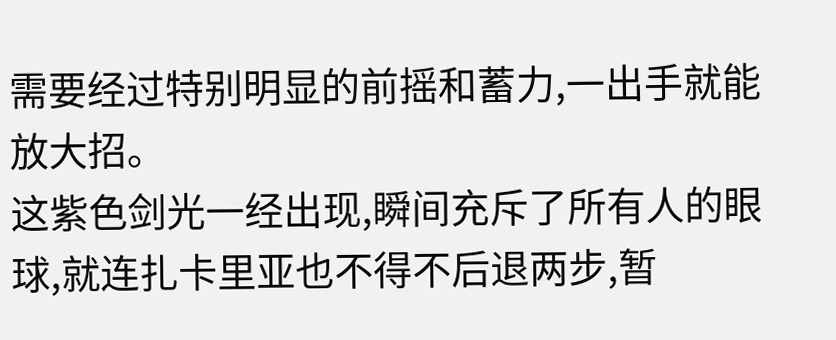需要经过特别明显的前摇和蓄力,一出手就能放大招。
这紫色剑光一经出现,瞬间充斥了所有人的眼球,就连扎卡里亚也不得不后退两步,暂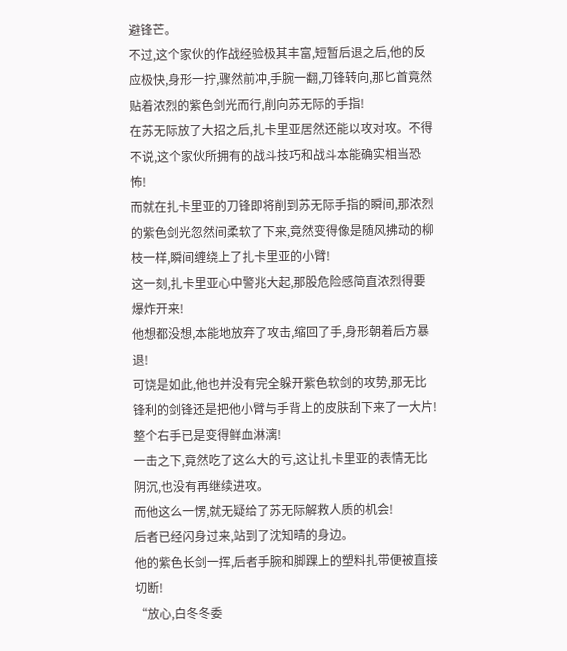避锋芒。
不过,这个家伙的作战经验极其丰富,短暂后退之后,他的反应极快,身形一拧,骤然前冲,手腕一翻,刀锋转向,那匕首竟然贴着浓烈的紫色剑光而行,削向苏无际的手指!
在苏无际放了大招之后,扎卡里亚居然还能以攻对攻。不得不说,这个家伙所拥有的战斗技巧和战斗本能确实相当恐怖!
而就在扎卡里亚的刀锋即将削到苏无际手指的瞬间,那浓烈的紫色剑光忽然间柔软了下来,竟然变得像是随风拂动的柳枝一样,瞬间缠绕上了扎卡里亚的小臂!
这一刻,扎卡里亚心中警兆大起,那股危险感简直浓烈得要爆炸开来!
他想都没想,本能地放弃了攻击,缩回了手,身形朝着后方暴退!
可饶是如此,他也并没有完全躲开紫色软剑的攻势,那无比锋利的剑锋还是把他小臂与手背上的皮肤刮下来了一大片!整个右手已是变得鲜血淋漓!
一击之下,竟然吃了这么大的亏,这让扎卡里亚的表情无比阴沉,也没有再继续进攻。
而他这么一愣,就无疑给了苏无际解救人质的机会!
后者已经闪身过来,站到了沈知晴的身边。
他的紫色长剑一挥,后者手腕和脚踝上的塑料扎带便被直接切断!
“放心,白冬冬委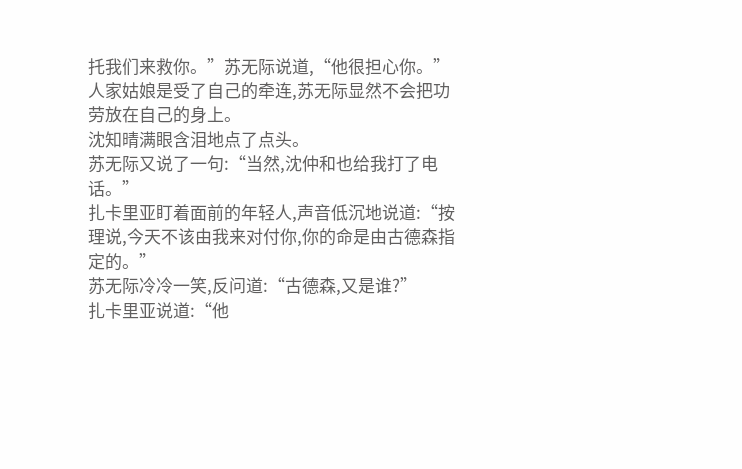托我们来救你。”苏无际说道,“他很担心你。”
人家姑娘是受了自己的牵连,苏无际显然不会把功劳放在自己的身上。
沈知晴满眼含泪地点了点头。
苏无际又说了一句:“当然,沈仲和也给我打了电话。”
扎卡里亚盯着面前的年轻人,声音低沉地说道:“按理说,今天不该由我来对付你,你的命是由古德森指定的。”
苏无际冷冷一笑,反问道:“古德森,又是谁?”
扎卡里亚说道:“他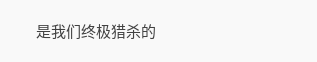是我们终极猎杀的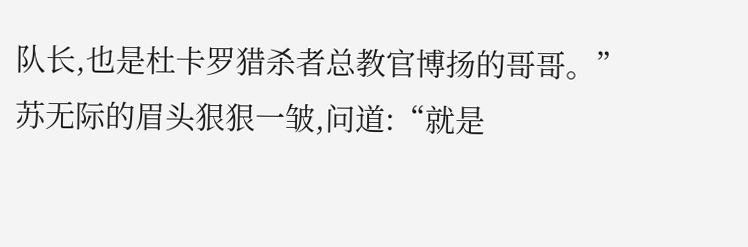队长,也是杜卡罗猎杀者总教官博扬的哥哥。”
苏无际的眉头狠狠一皱,问道:“就是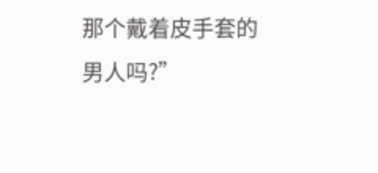那个戴着皮手套的男人吗?”